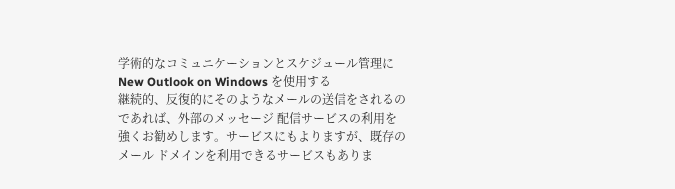学術的なコミュニケーションとスケジュール管理に New Outlook on Windows を使用する
継続的、反復的にそのようなメールの送信をされるのであれば、外部のメッセージ 配信サービスの利用を強くお勧めします。サービスにもよりますが、既存のメール ドメインを利用できるサービスもありま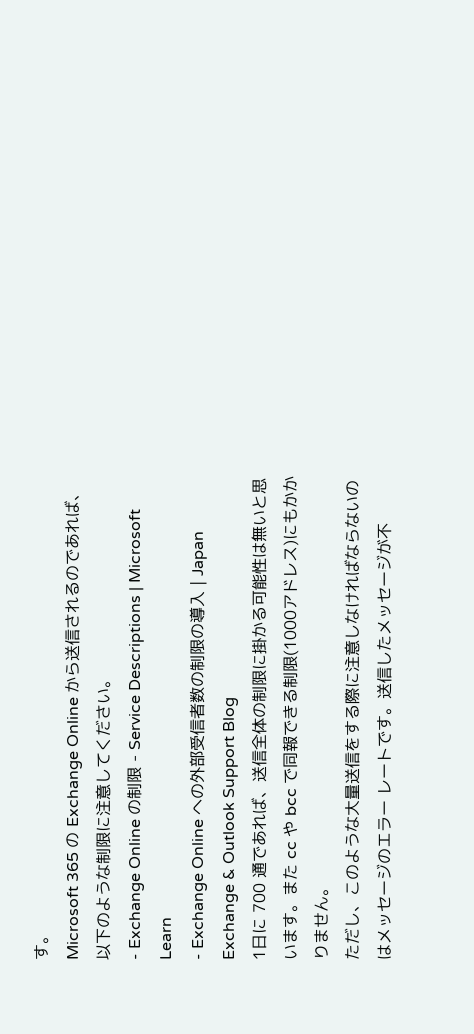す。
Microsoft 365 の Exchange Online から送信されるのであれば、以下のような制限に注意してください。
- Exchange Online の制限 - Service Descriptions | Microsoft Learn
- Exchange Online への外部受信者数の制限の導入 | Japan Exchange & Outlook Support Blog
1日に 700 通であれば、送信全体の制限に掛かる可能性は無いと思います。また cc や bcc で同報できる制限(1000アドレス)にもかかりません。
ただし、このような大量送信をする際に注意しなければならないのはメッセージのエラー レートです。送信したメッセージが不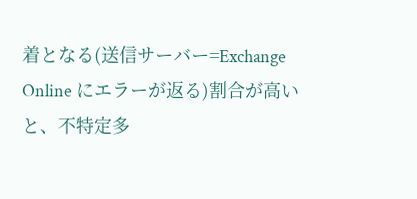着となる(送信サーバー=Exchange Online にエラーが返る)割合が高いと、不特定多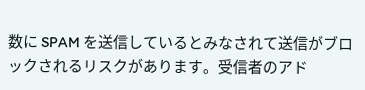数に SPAM を送信しているとみなされて送信がブロックされるリスクがあります。受信者のアド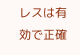レスは有効で正確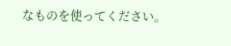なものを使ってください。